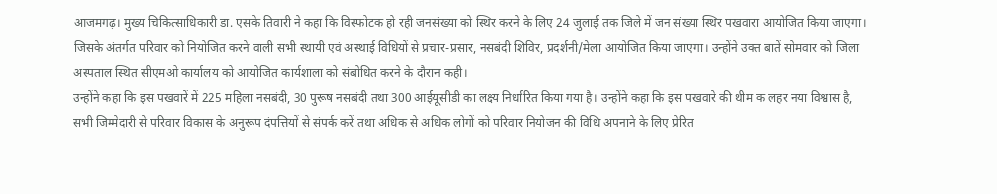आजमगढ़। मुख्य चिकित्साधिकारी डा. एसके तिवारी ने कहा कि विस्फोटक हो रही जनसंख्या को स्थिर करने के लिए 24 जुलाई तक जिले में जन संख्या स्थिर पखवारा आयोजित किया जाएगा। जिसके अंतर्गत परिवार को नियोजित करने वाली सभी स्थायी एवं अस्थाई विधियों से प्रचार-प्रसार, नसबंदी शिविर, प्रदर्शनी/मेला आयोजित किया जाएगा। उन्होंने उक्त बातें सोमवार को जिला अस्पताल स्थित सीएमओ कार्यालय को आयोजित कार्यशाला को संबोधित करने के दौरान कही।
उन्होंने कहा कि इस पखवारें में 225 महिला नसबंदी, 30 पुरूष नसबंदी तथा 300 आईयूसीडी का लक्ष्य निर्धारित किया गया है। उन्होंने कहा कि इस पखवारे की थीम क लहर नया विश्वास है, सभी जिम्मेदारी से परिवार विकास के अनुरूप दंपत्तियों से संपर्क करें तथा अधिक से अधिक लोगों को परिवार नियोजन की विधि अपनाने के लिए प्रेरित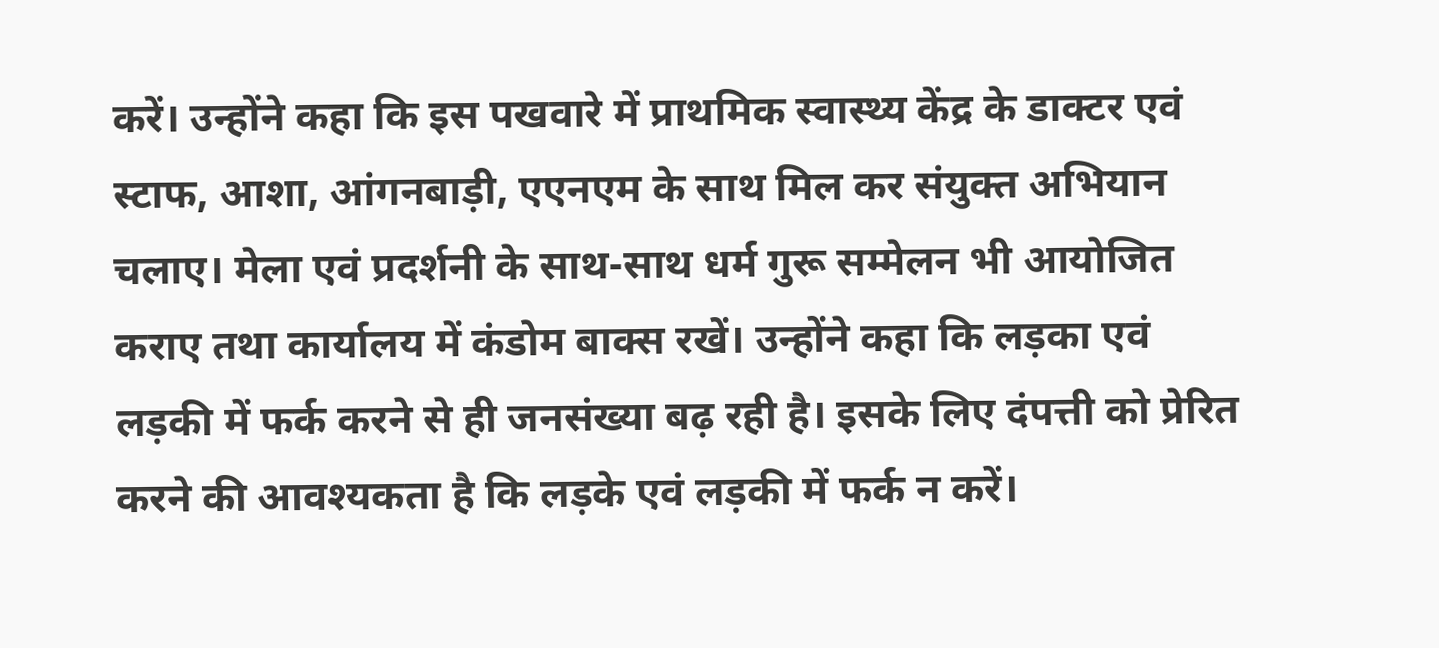करें। उन्होंने कहा कि इस पखवारे में प्राथमिक स्वास्थ्य केंद्र के डाक्टर एवं स्टाफ, आशा, आंगनबाड़ी, एएनएम के साथ मिल कर संयुक्त अभियान चलाए। मेला एवं प्रदर्शनी के साथ-साथ धर्म गुरू सम्मेलन भी आयोजित कराए तथा कार्यालय में कंडोम बाक्स रखें। उन्होंने कहा कि लड़का एवं लड़की में फर्क करने से ही जनसंख्या बढ़ रही है। इसके लिए दंपत्ती को प्रेरित करने की आवश्यकता है कि लड़के एवं लड़की में फर्क न करें।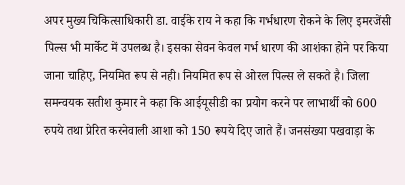अपर मुख्य चिकित्साधिकारी डा. वाईके राय ने कहा कि गर्भधारण रोकने के लिए इमरजेंसी पिल्स भी मार्केट में उपलब्ध है। इसका सेवन केवल गर्भ धारण की आशंका होने पर किया जाना चाहिए, नियमित रूप से नही। नियमित रूप से ओरल पिल्स ले सकते है। जिला समन्वयक सतीश कुमार ने कहा कि आईयूसीडी का प्रयोग करने पर लाभार्थी को 600 रुपये तथा प्रेरित करनेवाली आशा को 150 रूपये दिए जाते हैं। जनसंख्या पखवाड़ा के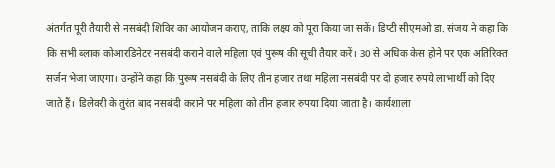अंतर्गत पूरी तैयारी से नसबंदी शिविर का आयोजन कराए, ताकि लक्ष्य को पूरा किया जा सकें। डिप्टी सीएमओ डा. संजय ने कहा कि कि सभी ब्लाक कोआरडिनेटर नसबंदी कराने वाले महिला एवं पुरूष की सूची तैयार करें। 30 से अधिक केस होने पर एक अतिरिक्त सर्जन भेजा जाएगा। उन्होंने कहा कि पुरूष नसबंदी के लिए तीन हजार तथा महिला नसबंदी पर दो हजार रुपये लाभार्थी को दिए जाते हैं। डिलेवरी के तुरंत बाद नसबंदी कराने पर महिला को तीन हजार रुपया दिया जाता है। कार्यशाला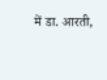में डा. आरती,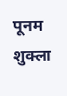पूनम शुक्ला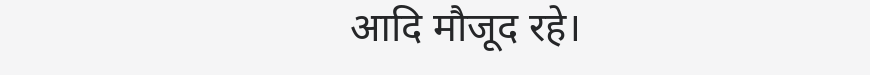आदि मौजूद रहे।